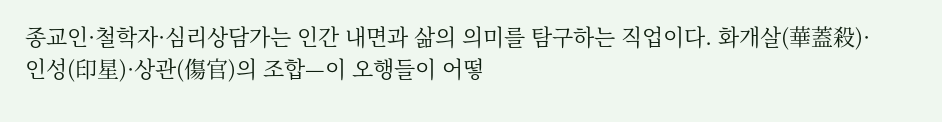종교인·철학자·심리상담가는 인간 내면과 삶의 의미를 탐구하는 직업이다. 화개살(華蓋殺)·인성(印星)·상관(傷官)의 조합—이 오행들이 어떻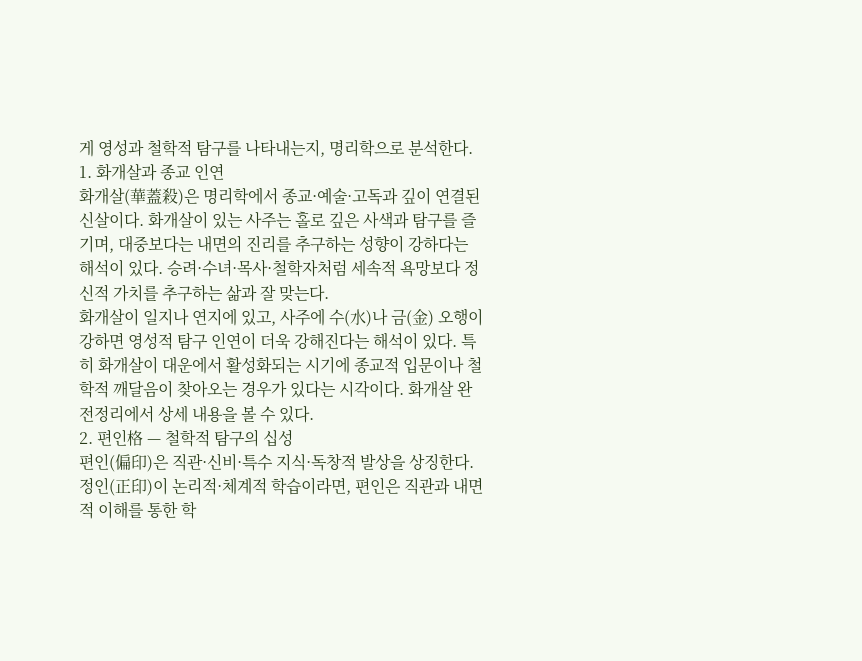게 영성과 철학적 탐구를 나타내는지, 명리학으로 분석한다.
1. 화개살과 종교 인연
화개살(華蓋殺)은 명리학에서 종교·예술·고독과 깊이 연결된 신살이다. 화개살이 있는 사주는 홀로 깊은 사색과 탐구를 즐기며, 대중보다는 내면의 진리를 추구하는 성향이 강하다는 해석이 있다. 승려·수녀·목사·철학자처럼 세속적 욕망보다 정신적 가치를 추구하는 삶과 잘 맞는다.
화개살이 일지나 연지에 있고, 사주에 수(水)나 금(金) 오행이 강하면 영성적 탐구 인연이 더욱 강해진다는 해석이 있다. 특히 화개살이 대운에서 활성화되는 시기에 종교적 입문이나 철학적 깨달음이 찾아오는 경우가 있다는 시각이다. 화개살 완전정리에서 상세 내용을 볼 수 있다.
2. 편인格 — 철학적 탐구의 십성
편인(偏印)은 직관·신비·특수 지식·독창적 발상을 상징한다. 정인(正印)이 논리적·체계적 학습이라면, 편인은 직관과 내면적 이해를 통한 학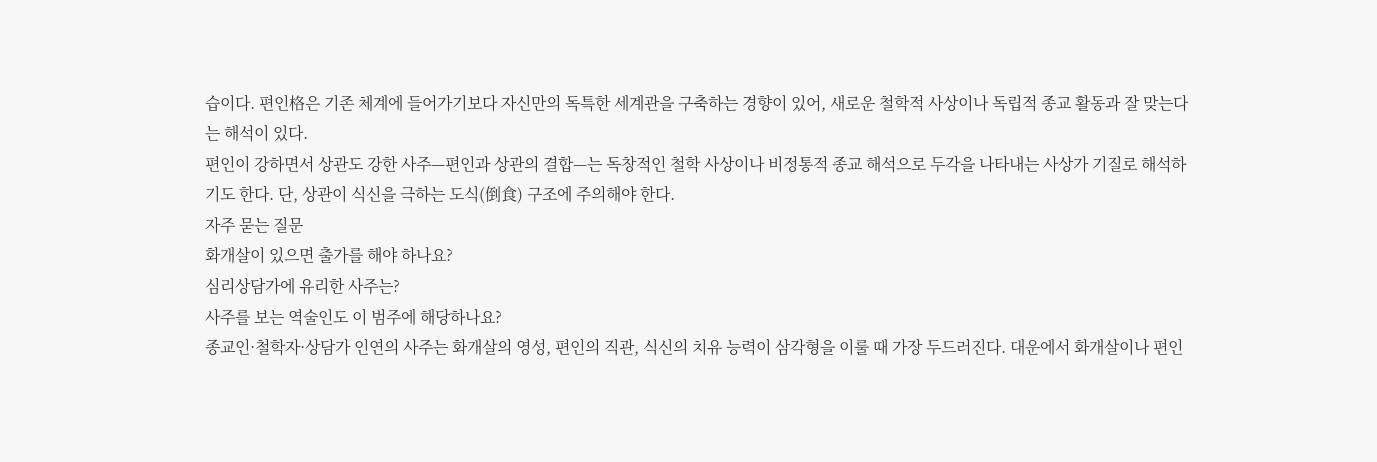습이다. 편인格은 기존 체계에 들어가기보다 자신만의 독특한 세계관을 구축하는 경향이 있어, 새로운 철학적 사상이나 독립적 종교 활동과 잘 맞는다는 해석이 있다.
편인이 강하면서 상관도 강한 사주—편인과 상관의 결합—는 독창적인 철학 사상이나 비정통적 종교 해석으로 두각을 나타내는 사상가 기질로 해석하기도 한다. 단, 상관이 식신을 극하는 도식(倒食) 구조에 주의해야 한다.
자주 묻는 질문
화개살이 있으면 출가를 해야 하나요?
심리상담가에 유리한 사주는?
사주를 보는 역술인도 이 범주에 해당하나요?
종교인·철학자·상담가 인연의 사주는 화개살의 영성, 편인의 직관, 식신의 치유 능력이 삼각형을 이룰 때 가장 두드러진다. 대운에서 화개살이나 편인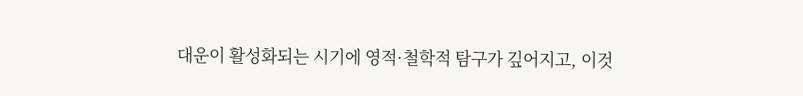대운이 활성화되는 시기에 영적·철학적 탐구가 깊어지고, 이것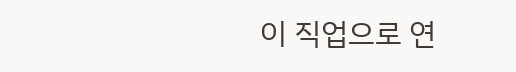이 직업으로 연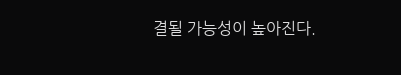결될 가능성이 높아진다.